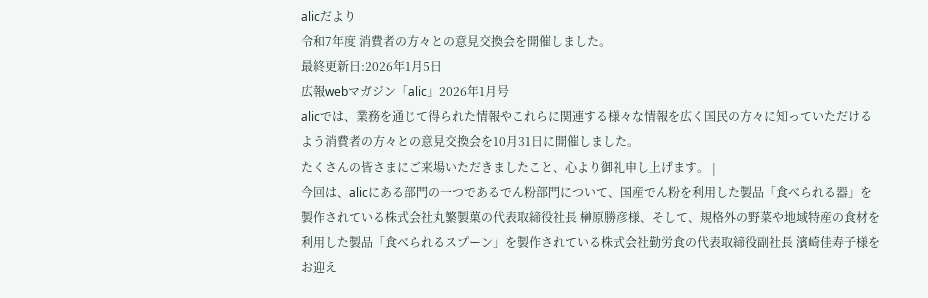alicだより
令和7年度 消費者の方々との意見交換会を開催しました。
最終更新日:2026年1月5日
広報webマガジン「alic」2026年1月号
alicでは、業務を通じて得られた情報やこれらに関連する様々な情報を広く国民の方々に知っていただけるよう消費者の方々との意見交換会を10月31日に開催しました。
たくさんの皆さまにご来場いただきましたこと、心より御礼申し上げます。 |
今回は、alicにある部門の一つであるでん粉部門について、国産でん粉を利用した製品「食べられる器」を製作されている株式会社丸繁製菓の代表取締役社長 榊原勝彦様、そして、規格外の野菜や地域特産の食材を利用した製品「食べられるスプーン」を製作されている株式会社勤労食の代表取締役副社長 濱崎佳寿子様をお迎え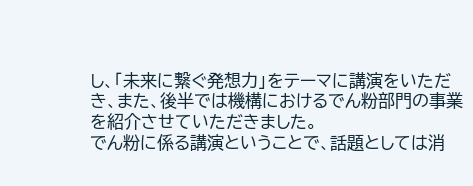し、「未来に繋ぐ発想力」をテーマに講演をいただき、また、後半では機構におけるでん粉部門の事業を紹介させていただきました。
でん粉に係る講演ということで、話題としては消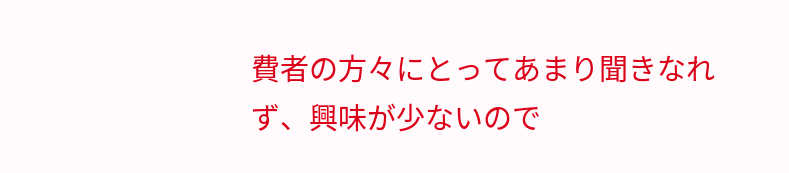費者の方々にとってあまり聞きなれず、興味が少ないので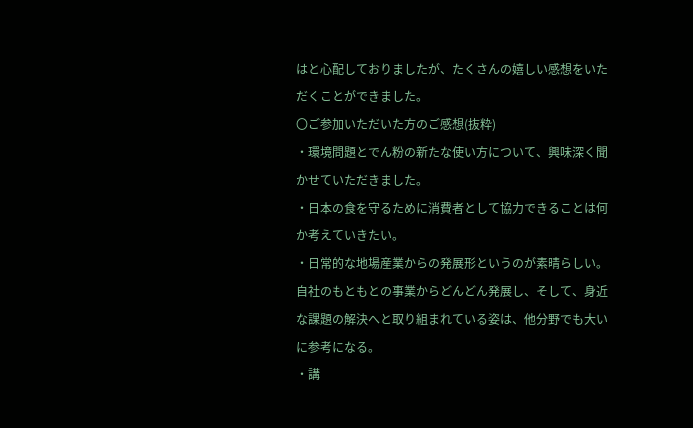はと心配しておりましたが、たくさんの嬉しい感想をいただくことができました。
〇ご参加いただいた方のご感想(抜粋)
・環境問題とでん粉の新たな使い方について、興味深く聞かせていただきました。
・日本の食を守るために消費者として協力できることは何か考えていきたい。
・日常的な地場産業からの発展形というのが素晴らしい。自社のもともとの事業からどんどん発展し、そして、身近な課題の解決へと取り組まれている姿は、他分野でも大いに参考になる。
・講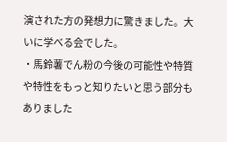演された方の発想力に驚きました。大いに学べる会でした。
・馬鈴薯でん粉の今後の可能性や特質や特性をもっと知りたいと思う部分もありました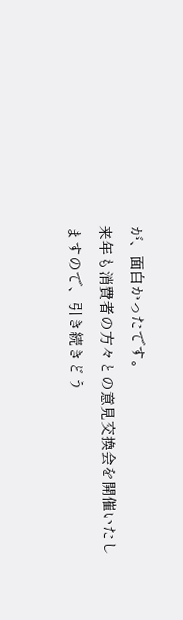が、面白かったです。
来年も消費者の方々との意見交換会を開催いたしますので、引き続きどう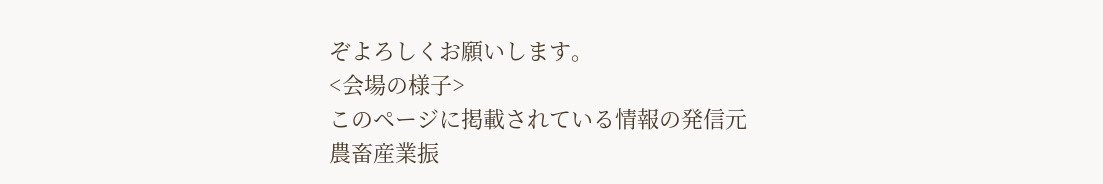ぞよろしくお願いします。
<会場の様子>
このページに掲載されている情報の発信元
農畜産業振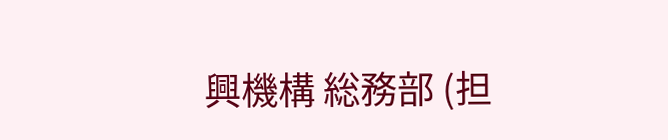興機構 総務部 (担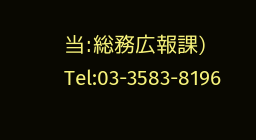当:総務広報課)
Tel:03-3583-8196